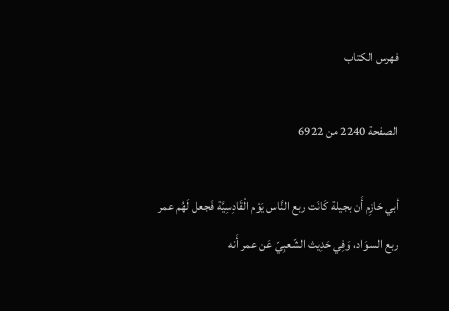فهرس الكتاب

الصفحة 2240 من 6922

أبي حَازِم أَن بجيلة كَانَت ربع النَّاس يَوْم الْقَادِسِيَّة فَجعل لَهُم عمر ربع السوَاد، وَفِي حَدِيث الشّعبِيّ عَن عمر أَنه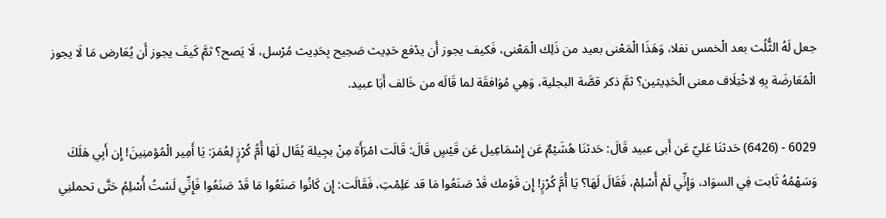جعل لَهُ الثُّلُث بعد الْخمس نفلا، وَهَذَا الْمَعْنى بعيد من ذَلِك الْمَعْنى، فَكيف يجوز أَن يدْفع حَدِيث صَحِيح بِحَدِيث مُرْسل، لَا يَصح؟ ثمَّ كَيفَ يجوز أَن يُعَارض مَا لَا يجوز الْمُعَارضَة بِهِ لاخْتِلَاف معنى الْحَدِيثين؟ ثمَّ ذكر قصَّة البجلية، وَهِي مُوَافقَة لما قَالَه من خَالف أَبَا عبيد.

6029 - (6426) حَدثنَا عَليّ عَن أَبى عبيد قَالَ: حَدثنَا هُشَيْمٌ عَن إِسْمَاعِيل عَن قَيْسٍ قَالَ: قَالَت امْرَأَة مِنْ بجِيلة يُقَال لَهَا أُمُّ كُرْزٍ لِعُمَرَ: يَا أَمِير الْمُؤمنِينَ! إِن أَبِي هَلَكَ وَسَهْمُهُ ثَابت فِي السوَاد، وَإِنِّي لَمْ أُسْلِمْ، فَقَالَ لَهَا؟ يَا أُمَّ كُرْزٍ! إِن قَوْمك قَدْ صَنَعُوا مَا قد عَلِمْتِ، فَقَالَت: إِن كَانُوا صَنَعُوا مَا قَدْ صَنَعُوا فَإِنِّي لَسْتُ أُسْلِمُ حَتَّى تحملنِي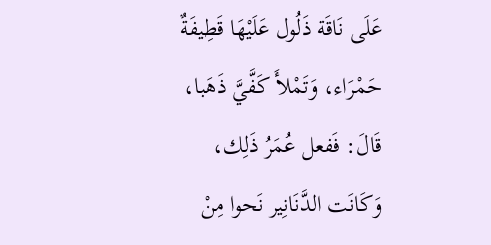عَلَى نَاقَة ذَلُول عَلَيْهَا قَطِيفَةٌ حَمْرَاء، وَتَمْلأَ كَفَّيَّ ذَهَبا، قَالَ: فَفعل عُمَرُ ذَلِك، وَكَانَت الدَّنَانِير نَحوا مِنْ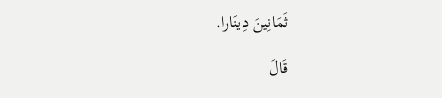ثَمَانِينَ دِينَارا.

قَالَ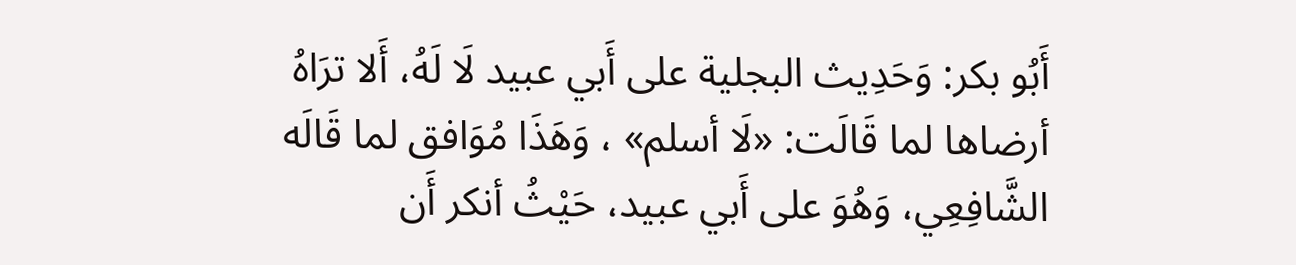أَبُو بكر: وَحَدِيث البجلية على أَبي عبيد لَا لَهُ، أَلا ترَاهُ أرضاها لما قَالَت: «لَا أسلم» ، وَهَذَا مُوَافق لما قَالَه الشَّافِعِي، وَهُوَ على أَبي عبيد، حَيْثُ أنكر أَن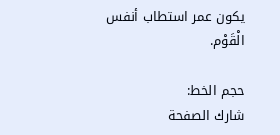يكون عمر استطاب أنفس الْقَوْم.

حجم الخط:
شارك الصفحة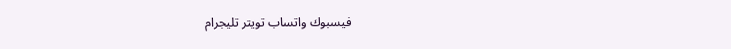فيسبوك واتساب تويتر تليجرام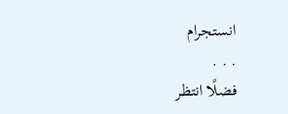انستجرام
. . .
فضلًا انتظر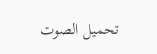تحميل الصوت